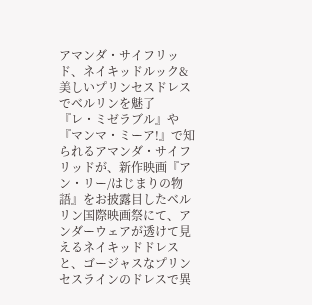アマンダ・サイフリッド、ネイキッドルック&美しいプリンセスドレスでベルリンを魅了
『レ・ミゼラブル』や『マンマ・ミーア!』で知られるアマンダ・サイフリッドが、新作映画『アン・リー/はじまりの物語』をお披露目したベルリン国際映画祭にて、アンダーウェアが透けて見えるネイキッドドレスと、ゴージャスなプリンセスラインのドレスで異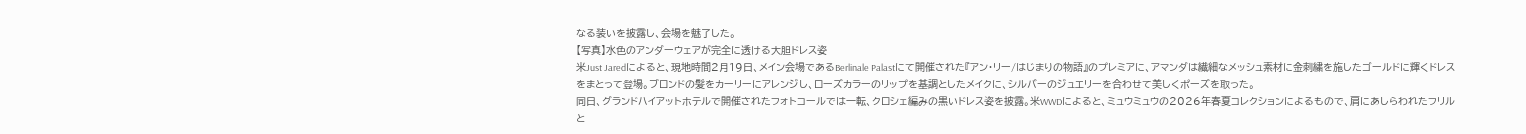なる装いを披露し、会場を魅了した。
【写真】水色のアンダーウェアが完全に透ける大胆ドレス姿
米Just Jaredによると、現地時間2月19日、メイン会場であるBerlinale Palastにて開催された『アン・リー/はじまりの物語』のプレミアに、アマンダは繊細なメッシュ素材に金刺繍を施したゴールドに輝くドレスをまとって登場。ブロンドの髪をカーリーにアレンジし、ローズカラーのリップを基調としたメイクに、シルバーのジュエリーを合わせて美しくポーズを取った。
同日、グランドハイアットホテルで開催されたフォトコールでは一転、クロシェ編みの黒いドレス姿を披露。米WWDによると、ミュウミュウの2026年春夏コレクションによるもので、肩にあしらわれたフリルと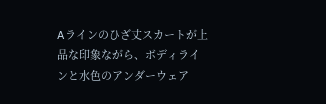Aラインのひざ丈スカートが上品な印象ながら、ボディラインと水色のアンダーウェア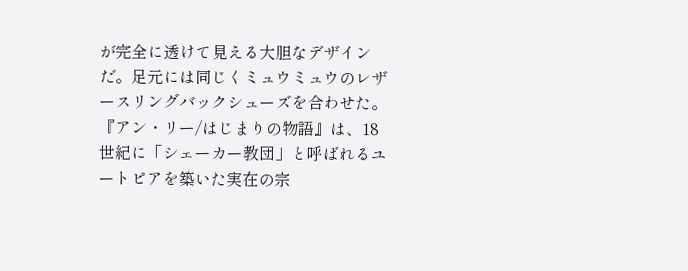が完全に透けて見える大胆なデザインだ。足元には同じくミュウミュウのレザースリングバックシューズを合わせた。
『アン・リー/はじまりの物語』は、18世紀に「シェーカー教団」と呼ばれるユートピアを築いた実在の宗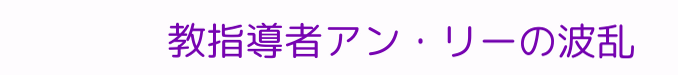教指導者アン・リーの波乱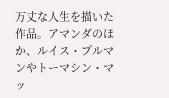万丈な人生を描いた作品。アマンダのほか、ルイス・プルマンやトーマシン・マッ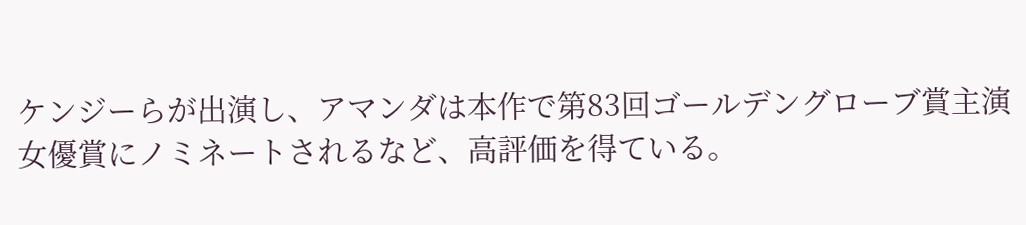ケンジーらが出演し、アマンダは本作で第83回ゴールデングローブ賞主演女優賞にノミネートされるなど、高評価を得ている。